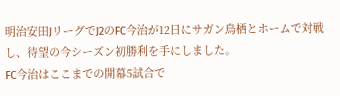明治安田JリーグでJ2のFC今治が12日にサガン鳥栖とホームで対戦し、待望の今シーズン初勝利を手にしました。
FC今治はここまでの開幕5試合で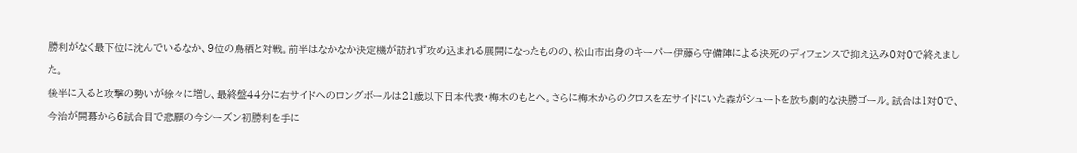勝利がなく最下位に沈んでいるなか、9位の鳥栖と対戦。前半はなかなか決定機が訪れず攻め込まれる展開になったものの、松山市出身のキーパー伊藤ら守備陣による決死のディフェンスで抑え込み0対0で終えました。
後半に入ると攻撃の勢いが徐々に増し、最終盤44分に右サイドへのロングボールは21歳以下日本代表・梅木のもとへ。さらに梅木からのクロスを左サイドにいた森がシュートを放ち劇的な決勝ゴール。試合は1対0で、今治が開幕から6試合目で悲願の今シーズン初勝利を手に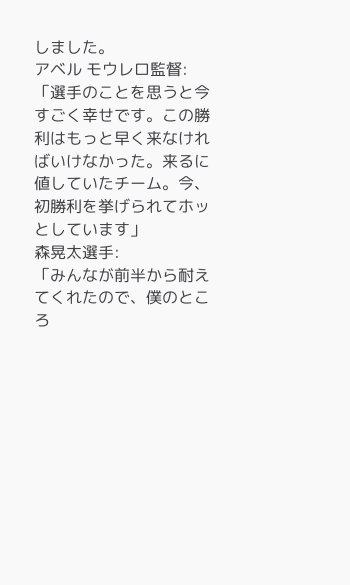しました。
アベル モウレロ監督:
「選手のことを思うと今すごく幸せです。この勝利はもっと早く来なければいけなかった。来るに値していたチーム。今、初勝利を挙げられてホッとしています」
森晃太選手:
「みんなが前半から耐えてくれたので、僕のところ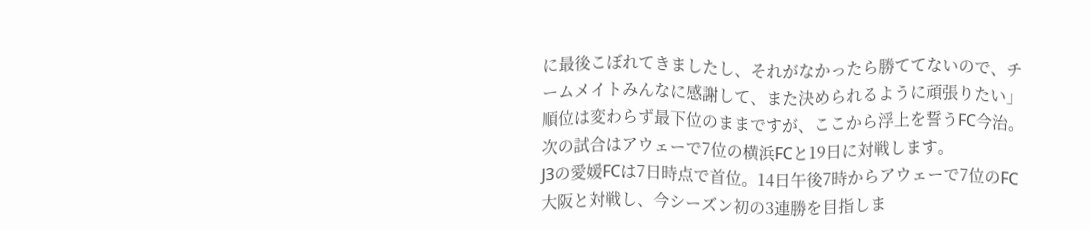に最後こぼれてきましたし、それがなかったら勝ててないので、チームメイトみんなに感謝して、また決められるように頑張りたい」
順位は変わらず最下位のままですが、ここから浮上を誓うFC今治。次の試合はアウェーで7位の横浜FCと19日に対戦します。
J3の愛媛FCは7日時点で首位。14日午後7時からアウェーで7位のFC大阪と対戦し、今シーズン初の3連勝を目指しま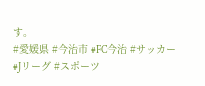す。
#愛媛県 #今治市 #FC今治 #サッカー #Jリーグ #スポーツ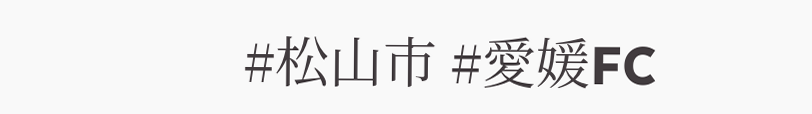#松山市 #愛媛FC